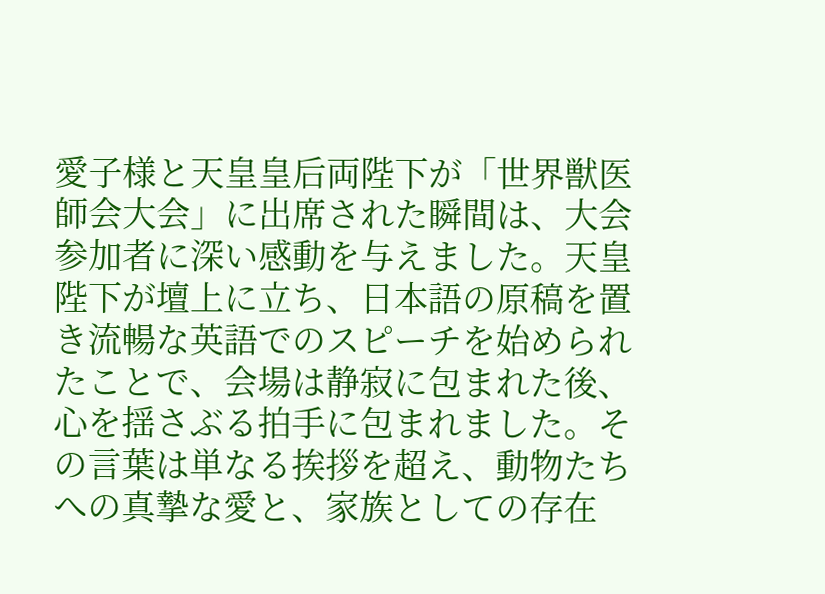愛子様と天皇皇后両陛下が「世界獣医師会大会」に出席された瞬間は、大会参加者に深い感動を与えました。天皇陛下が壇上に立ち、日本語の原稿を置き流暢な英語でのスピーチを始められたことで、会場は静寂に包まれた後、心を揺さぶる拍手に包まれました。その言葉は単なる挨拶を超え、動物たちへの真摯な愛と、家族としての存在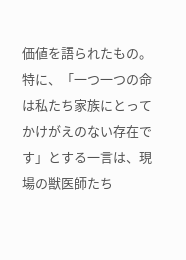価値を語られたもの。特に、「一つ一つの命は私たち家族にとってかけがえのない存在です」とする一言は、現場の獣医師たち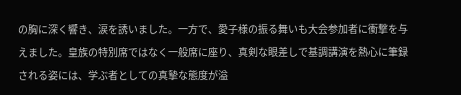の胸に深く響き、涙を誘いました。一方で、愛子様の振る舞いも大会参加者に衝撃を与えました。皇族の特別席ではなく一般席に座り、真剣な眼差しで基調講演を熱心に筆録される姿には、学ぶ者としての真摯な態度が溢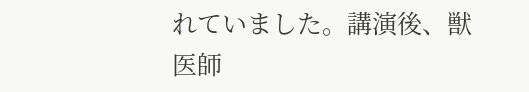れていました。講演後、獣医師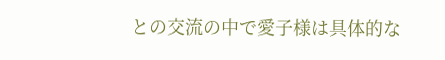との交流の中で愛子様は具体的な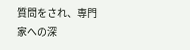質問をされ、専門家への深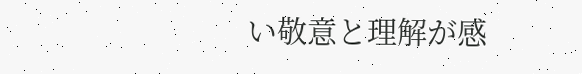い敬意と理解が感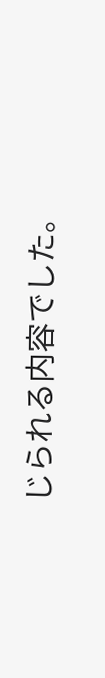じられる内容でした。